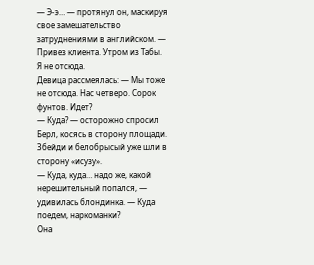— Э-э… — протянул он, маскируя свое замешательство затруднениями в английском. — Привез клиента. Утром из Табы. Я не отсюда.
Девица рассмеялась: — Мы тоже не отсюда. Нас четверо. Сорок фунтов. Идет?
— Куда? — осторожно спросил Берл, косясь в сторону площади. Збейди и белобрысый уже шли в сторону «исузу».
— Куда, куда… надо же, какой нерешительный попался, — удивилась блондинка. — Куда поедем, наркоманки?
Она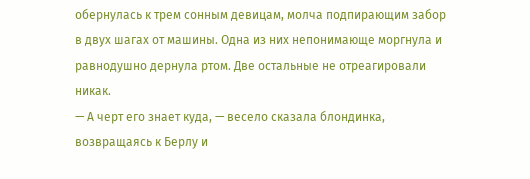обернулась к трем сонным девицам, молча подпирающим забор в двух шагах от машины. Одна из них непонимающе моргнула и равнодушно дернула ртом. Две остальные не отреагировали никак.
— А черт его знает куда, — весело сказала блондинка, возвращаясь к Берлу и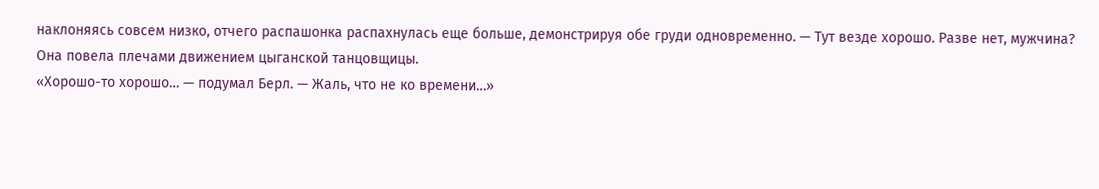наклоняясь совсем низко, отчего распашонка распахнулась еще больше, демонстрируя обе груди одновременно. — Тут везде хорошо. Разве нет, мужчина?
Она повела плечами движением цыганской танцовщицы.
«Хорошо-то хорошо… — подумал Берл. — Жаль, что не ко времени…»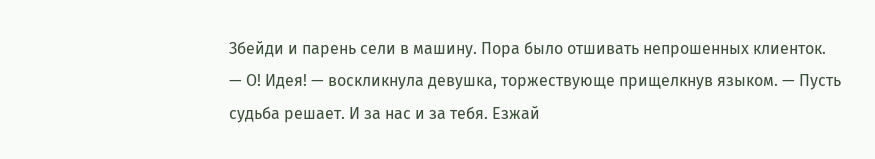Збейди и парень сели в машину. Пора было отшивать непрошенных клиенток.
— О! Идея! — воскликнула девушка, торжествующе прищелкнув языком. — Пусть судьба решает. И за нас и за тебя. Езжай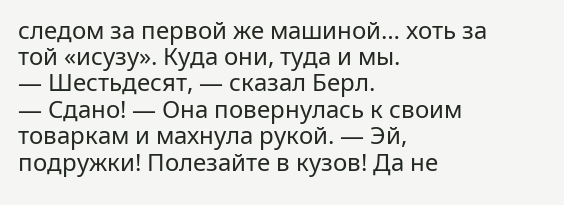следом за первой же машиной… хоть за той «исузу». Куда они, туда и мы.
— Шестьдесят, — сказал Берл.
— Сдано! — Она повернулась к своим товаркам и махнула рукой. — Эй, подружки! Полезайте в кузов! Да не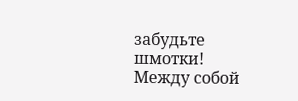забудьте шмотки!
Между собой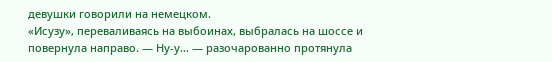девушки говорили на немецком.
«Исузу», переваливаясь на выбоинах, выбралась на шоссе и повернула направо. — Ну-у… — разочарованно протянула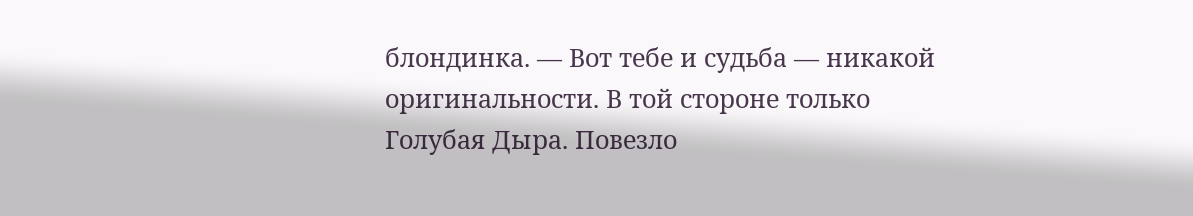блондинка. — Вот тебе и судьба — никакой оригинальности. В той стороне только Голубая Дыра. Повезло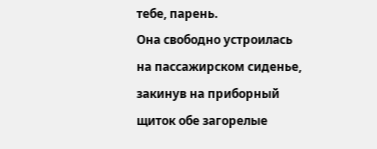тебе, парень.
Она свободно устроилась на пассажирском сиденье, закинув на приборный щиток обе загорелые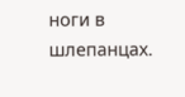ноги в шлепанцах.